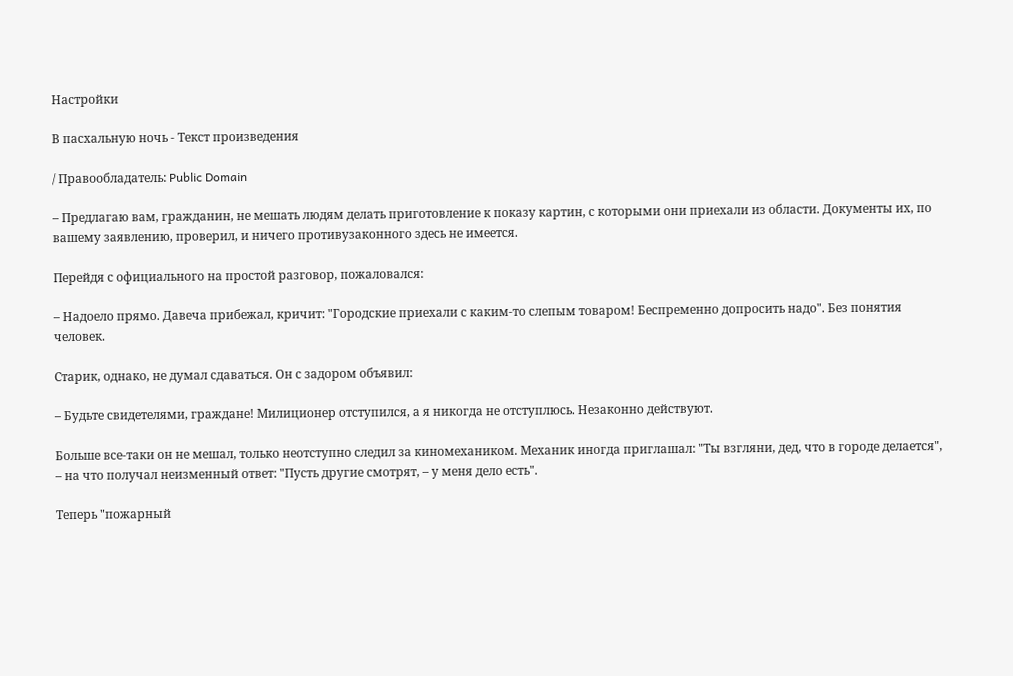Настройки

В пасхальную ночь - Текст произведения

/ Правообладатель: Public Domain

– Предлагаю вам, гражданин, не мешать людям делать приготовление к показу картин, с которыми они приехали из области. Документы их, по вашему заявлению, проверил, и ничего противузаконного здесь не имеется.

Перейдя с официального на простой разговор, пожаловался:

– Надоело прямо. Давеча прибежал, кричит: "Городские приехали с каким-то слепым товаром! Беспременно допросить надо". Без понятия человек.

Старик, однако, не думал сдаваться. Он с задором объявил:

– Будьте свидетелями, граждане! Милиционер отступился, а я никогда не отступлюсь. Незаконно действуют.

Больше все-таки он не мешал, только неотступно следил за киномехаником. Механик иногда приглашал: "Ты взгляни, дед, что в городе делается", – на что получал неизменный ответ: "Пусть другие смотрят, – у меня дело есть".

Теперь "пожарный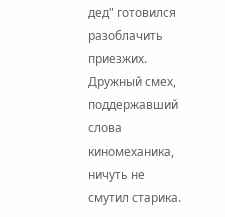дед" готовился разоблачить приезжих. Дружный смех, поддержавший слова киномеханика, ничуть не смутил старика.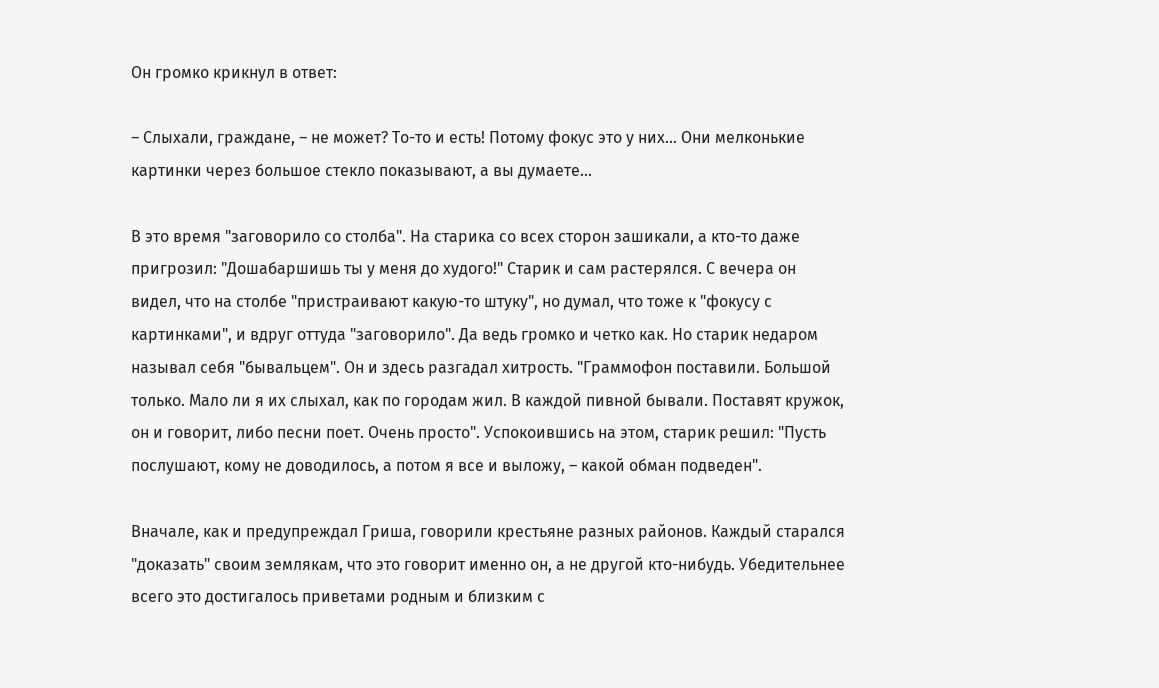Он громко крикнул в ответ:

– Слыхали, граждане, – не может? То-то и есть! Потому фокус это у них... Они мелконькие картинки через большое стекло показывают, а вы думаете...

В это время "заговорило со столба". На старика со всех сторон зашикали, а кто-то даже пригрозил: "Дошабаршишь ты у меня до худого!" Старик и сам растерялся. С вечера он видел, что на столбе "пристраивают какую-то штуку", но думал, что тоже к "фокусу с картинками", и вдруг оттуда "заговорило". Да ведь громко и четко как. Но старик недаром называл себя "бывальцем". Он и здесь разгадал хитрость. "Граммофон поставили. Большой только. Мало ли я их слыхал, как по городам жил. В каждой пивной бывали. Поставят кружок, он и говорит, либо песни поет. Очень просто". Успокоившись на этом, старик решил: "Пусть послушают, кому не доводилось, а потом я все и выложу, – какой обман подведен".

Вначале, как и предупреждал Гриша, говорили крестьяне разных районов. Каждый старался "доказать" своим землякам, что это говорит именно он, а не другой кто-нибудь. Убедительнее всего это достигалось приветами родным и близким с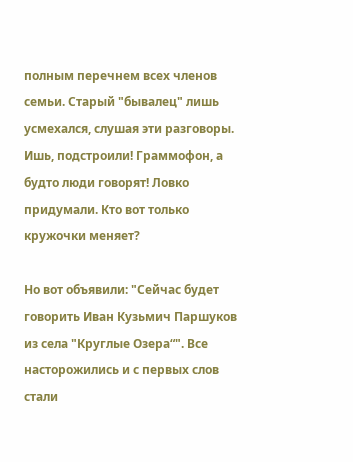полным перечнем всех членов семьи. Старый "бывалец" лишь усмехался, слушая эти разговоры. Ишь, подстроили! Граммофон, а будто люди говорят! Ловко придумали. Кто вот только кружочки меняет?

Но вот объявили: "Сейчас будет говорить Иван Кузьмич Паршуков из села "Круглые Озера“". Все насторожились и с первых слов стали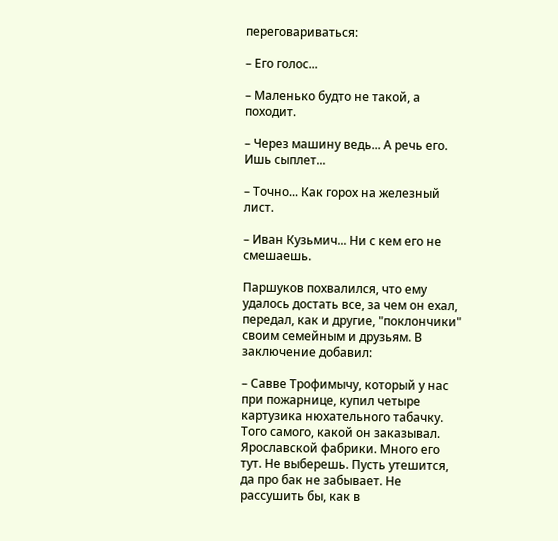переговариваться:

– Его голос...

– Маленько будто не такой, а походит.

– Через машину ведь... А речь его. Ишь сыплет...

– Точно... Как горох на железный лист.

– Иван Кузьмич... Ни с кем его не смешаешь.

Паршуков похвалился, что ему удалось достать все, за чем он ехал, передал, как и другие, "поклончики" своим семейным и друзьям. В заключение добавил:

– Савве Трофимычу, который у нас при пожарнице, купил четыре картузика нюхательного табачку. Того самого, какой он заказывал. Ярославской фабрики. Много его тут. Не выберешь. Пусть утешится, да про бак не забывает. Не рассушить бы, как в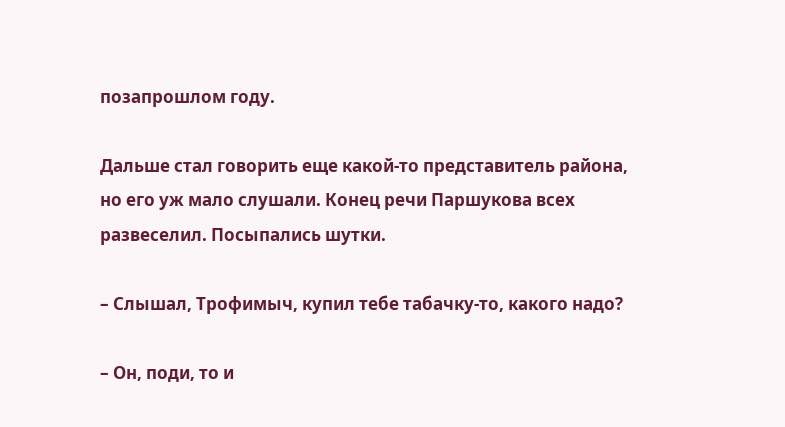позапрошлом году.

Дальше стал говорить еще какой-то представитель района, но его уж мало слушали. Конец речи Паршукова всех развеселил. Посыпались шутки.

– Слышал, Трофимыч, купил тебе табачку-то, какого надо?

– Он, поди, то и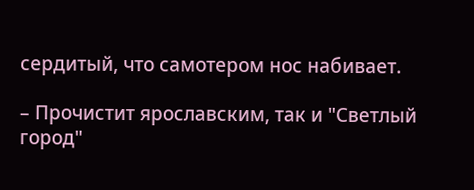сердитый, что самотером нос набивает.

– Прочистит ярославским, так и "Светлый город"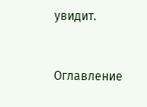увидит.


Оглавление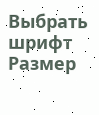Выбрать шрифт
Размер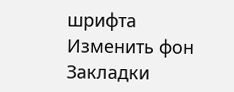шрифта
Изменить фон
Закладки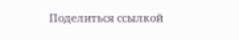Поделиться ссылкой